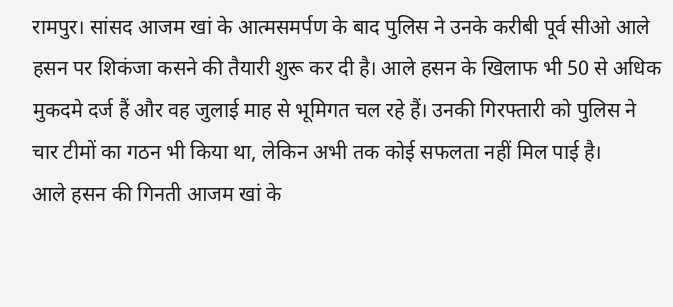रामपुर। सांसद आजम खां के आत्मसमर्पण के बाद पुलिस ने उनके करीबी पूर्व सीओ आले हसन पर शिकंजा कसने की तैयारी शुरू कर दी है। आले हसन के खिलाफ भी 50 से अधिक मुकदमे दर्ज हैं और वह जुलाई माह से भूमिगत चल रहे हैं। उनकी गिरफ्तारी को पुलिस ने चार टीमों का गठन भी किया था, लेकिन अभी तक कोई सफलता नहीं मिल पाई है।
आले हसन की गिनती आजम खां के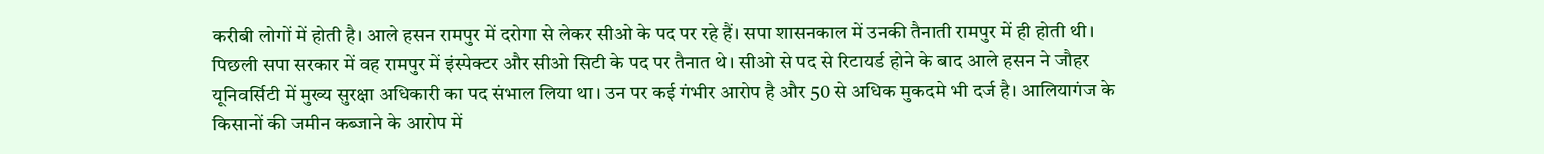करीबी लोगों में होती है। आले हसन रामपुर में दरोगा से लेकर सीओ के पद पर रहे हैं। सपा शासनकाल में उनकी तैनाती रामपुर में ही होती थी। पिछली सपा सरकार में वह रामपुर में इंस्पेक्टर और सीओ सिटी के पद पर तैनात थे। सीओ से पद से रिटायर्ड होने के बाद आले हसन ने जौहर यूनिवर्सिटी में मुख्य सुरक्षा अधिकारी का पद संभाल लिया था। उन पर कई गंभीर आरोप है और 50 से अधिक मुकदमे भी दर्ज है। आलियागंज के किसानों की जमीन कब्जाने के आरोप में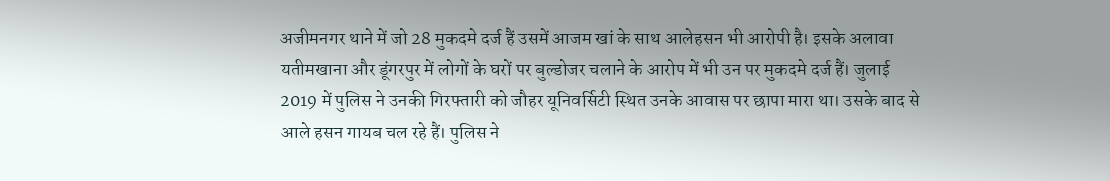अजीमनगर थाने में जो 28 मुकदमे दर्ज हैं उसमें आजम खां के साथ आलेहसन भी आरोपी है। इसके अलावा यतीमखाना और डूंगरपुर में लोगों के घरों पर बुल्डोजर चलाने के आरोप में भी उन पर मुकदमे दर्ज हैं। जुलाई 2019 में पुलिस ने उनकी गिरफ्तारी को जौहर यूनिवर्सिटी स्थित उनके आवास पर छापा मारा था। उसके बाद से आले हसन गायब चल रहे हैं। पुलिस ने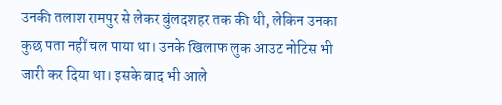उनकी तलाश रामपुर से लेकर बुंलदशहर तक की थी, लेकिन उनका कुछ पता नहीं चल पाया था। उनके खिलाफ लुक आउट नोटिस भी जारी कर दिया था। इसके बाद भी आले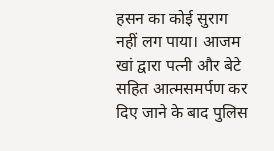हसन का कोई सुराग नहीं लग पाया। आजम खां द्वारा पत्नी और बेटे सहित आत्मसमर्पण कर दिए जाने के बाद पुलिस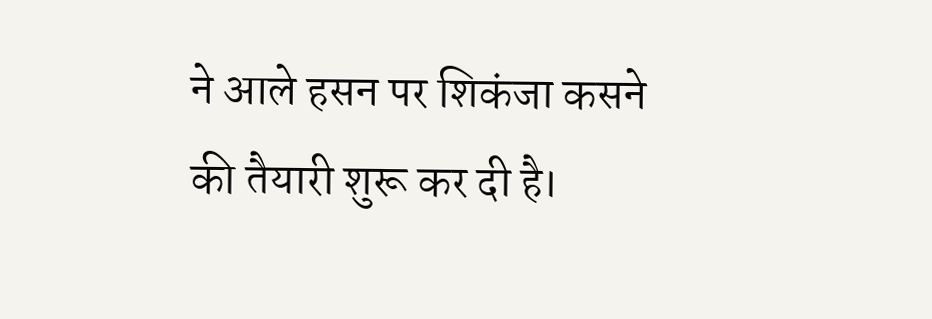ने आले हसन पर शिकंजा कसने की तैयारी शुरू कर दी है।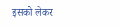इसको लेकर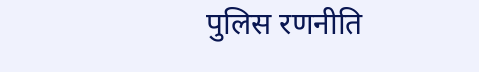पुलिस रणनीति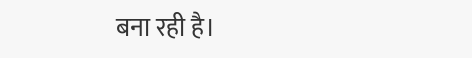बना रही है।